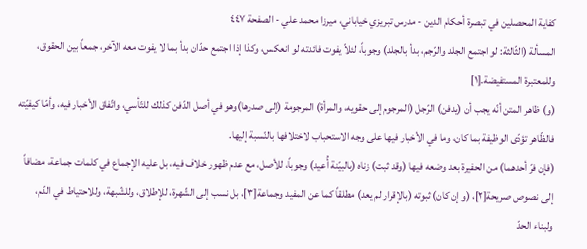كفاية المحصلين في تبصرة أحكام الدين - مدرس تبريزي خياباني، ميرزا محمد علي - الصفحة ٤٤٧
المسألة (الثّالثة: لو اجتمع الجلد والرّجم، بدأ بالجلد) وجوباً، لئلاّ يفوت فائدته لو انعكس، وكذا إذا اجتمع حدّان بدأ بما لا يفوت معه الآخر، جمعاً بين الحقوق، وللمعتبرة المستفيضة.[١]
(و) ظاهر المتن أنّه يجب أن (يدفن) الرّجل (المرجوم إلى حقويه، والمرأة) المرجومة (إلى صدرها)وهو في أصل الدّفن كذلك للتّأسي، واتّفاق الأخبار فيه، وأمّا كيفيّته فالظّاهر تؤدّى الوظيفة بما كان، وما في الأخبار فيها على وجه الاستحباب لاختلافها بالنّسبة إليها.
(فإن فرّ أحدهما) من الحفيرة بعد وضعه فيها (وقد ثبت) زناه (بالبيّنة أُعيد) وجوباً، للأصل، مع عدم ظهور خلاف فيه، بل عليه الإجماع في كلمات جماعة، مضافاً إلى نصوص صريحة[٢]، (و إن كان) ثبوته (بالإقرار لم يعد) مطلقاً كما عن المفيد وجماعة[٣]، بل نسب إلى الشّهرة، للإطلاق، وللشّبهة، وللاحتياط في الدّم، ولبناء الحدّ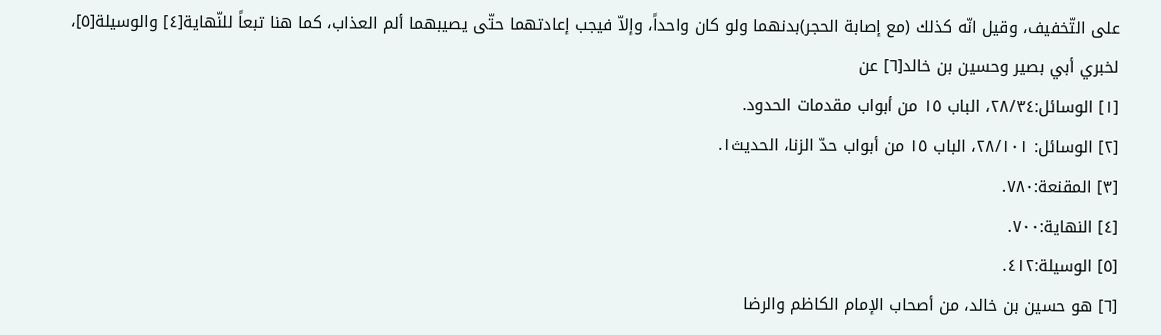على التّخفيف، وقيل انّه كذلك (مع إصابة الحجر)بدنهما ولو كان واحداً، وإلاّ فيجب إعادتهما حتّى يصيبهما ألم العذاب، كما هنا تبعاً للنّهاية[٤] والوسيلة[٥]، لخبري أبي بصير وحسين بن خالد[٦] عن
[١] الوسائل:٢٨/٣٤، الباب ١٥ من أبواب مقدمات الحدود.
[٢] الوسائل: ٢٨/١٠١، الباب ١٥ من أبواب حدّ الزنا، الحديث١.
[٣] المقنعة:٧٨٠.
[٤] النهاية:٧٠٠.
[٥] الوسيلة:٤١٢.
[٦] هو حسين بن خالد، من أصحاب الإمام الكاظم والرضا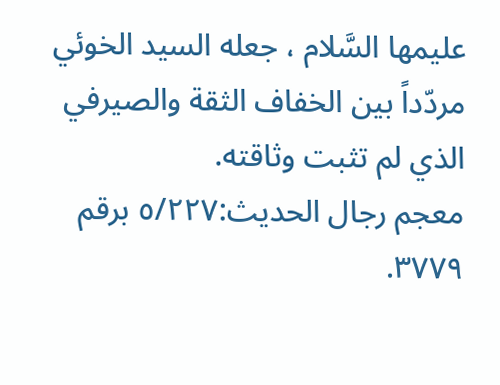عليمها السَّلام ، جعله السيد الخوئي مردّداً بين الخفاف الثقة والصيرفي الذي لم تثبت وثاقته.
معجم رجال الحديث:٥/٢٢٧ برقم ٣٧٧٩.